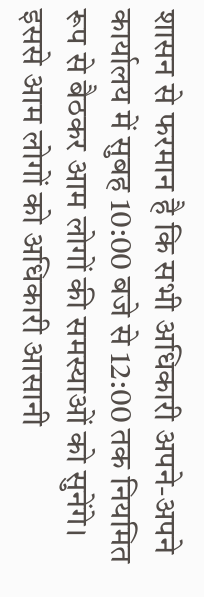शासन से फरमान है कि सभी अधिकारी अपने-अपने कार्यालय में सुबह 10:00 बजे से 12:00 तक नियमित रूप से बैठकर आम लोगों की समस्याओं को सुनेंगे। इससे आम लोगों को अधिकारी आसानी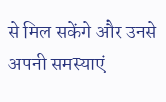से मिल सकेंगे और उनसे अपनी समस्याएं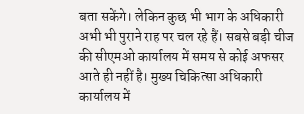बता सकेंगे। लेकिन कुछ भी भाग के अधिकारी अभी भी पुराने राह पर चल रहे हैं। सबसे बड़ी चीज की सीएमओ कार्यालय में समय से कोई अफसर आते ही नहीं है। मुख्य चिकित्सा अधिकारी कार्यालय में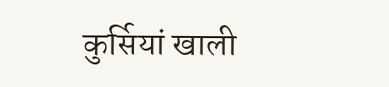कुर्सियां खाली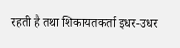रहती है तथा शिकायतकर्ता इधर-उधर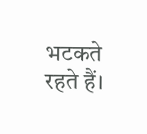भटकते रहते हैं।